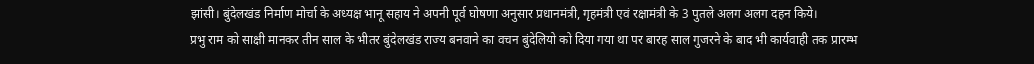झांसी। बुंदेलखंड निर्माण मोर्चा के अध्यक्ष भानू सहाय ने अपनी पूर्व घोषणा अनुसार प्रधानमंत्री, गृहमंत्री एवं रक्षामंत्री के 3 पुतले अलग अलग दहन किये।
प्रभु राम को साक्षी मानकर तीन साल के भीतर बुंदेलखंड राज्य बनवाने का वचन बुंदेलियो को दिया गया था पर बारह साल गुजरने के बाद भी कार्यवाही तक प्रारम्भ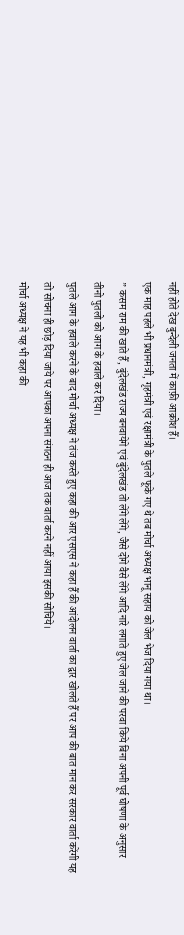नहीं होते देख बुन्देली जनता में काफ़ी आक्रोश हैँ।
एक माह पहले भी प्रधानमंत्री, गृहमंत्री एवं रक्षामंत्री के पुतले फूके गए थे तब मोर्चा अध्यक्ष भानू सहाय को जेल भेज दिया गया था।
” कसम राम की खाते हैँ, बुंदेलखंड राज्य बनवायेगे एवं बुंदेलखंड तो लेंगे लेंगे, जैसे दोगे वैसे लेंगे आदि नारे लगाते हुए जेल जाने की परवा किये बिना अपनी पूर्व घोषणा के अनुसार तीनो पुतलो को आग के हवाले कर दिया।
पुतले आग के हवाले करने के बाद मोर्चा अध्यक्ष ने तंज कस्ते हुए कहा की आर एसएस ने कहा हैँ की आंदोलन वार्ता का द्वार खोलते हैँ पर आप की बात मान कर सरकार वार्ता करेंगी यह तो सोचना ही छोड़ दिया जाये पर आपका अपना संगठन ही आज तक वार्ता करने नहीं आया इसकी सोचिये।
मोर्चा अध्यक्ष ने यह भी कहा की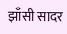झाँसी सादर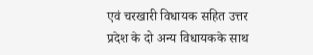एवं चरखारी विधायक सहित उत्तर प्रदेश के दो अन्य विधायकके साथ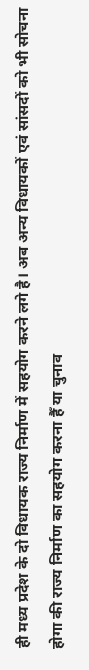ही मध्य प्रदेश के दो विधायक राज्य निर्माण में सहयोग करने लगे है। अब अन्य विधायकों एवं सांसदों को भी सोचना होगा की राज्य निर्माण का सहयोग करना हैँ या चुनाव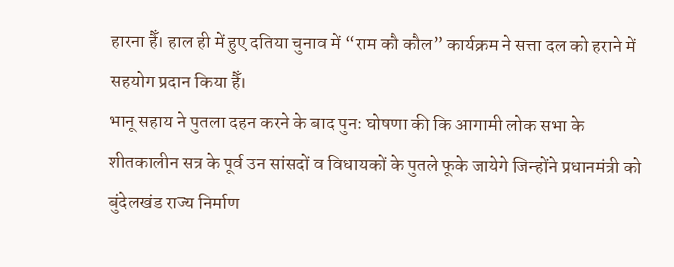हारना हैँ। हाल ही में हुए दतिया चुनाव में “राम कौ कौल” कार्यक्रम ने सत्ता दल को हराने में सहयोग प्रदान किया हैँ।
भानू सहाय ने पुतला दहन करने के बाद पुनः घोषणा की कि आगामी लोक सभा के शीतकालीन सत्र के पूर्व उन सांसदों व विधायकों के पुतले फूके जायेगे जिन्होंने प्रधानमंत्री को बुंदेलखंड राज्य निर्माण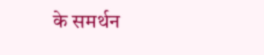के समर्थन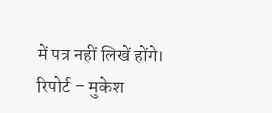में पत्र नहीं लिखें होंगे।
रिपोर्ट – मुकेश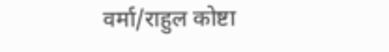वर्मा/राहुल कोष्टा